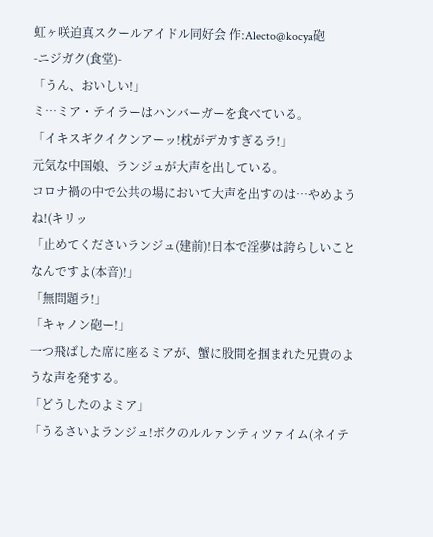虹ヶ咲迫真スクールアイドル同好会 作:Alecto@kocya砲
-ニジガク(食堂)-
「うん、おいしい!」
ミ…ミア・テイラーはハンバーガーを食べている。
「イキスギクイクンアーッ!枕がデカすぎるラ!」
元気な中国娘、ランジュが大声を出している。
コロナ禍の中で公共の場において大声を出すのは…やめようね!(キリッ
「止めてくださいランジュ(建前)!日本で淫夢は誇らしいことなんですよ(本音)!」
「無問題ラ!」
「キャノン砲ー!」
一つ飛ばした席に座るミアが、蟹に股間を掴まれた兄貴のような声を発する。
「どうしたのよミア」
「うるさいよランジュ!ボクのルルァンティツァイム(ネイテ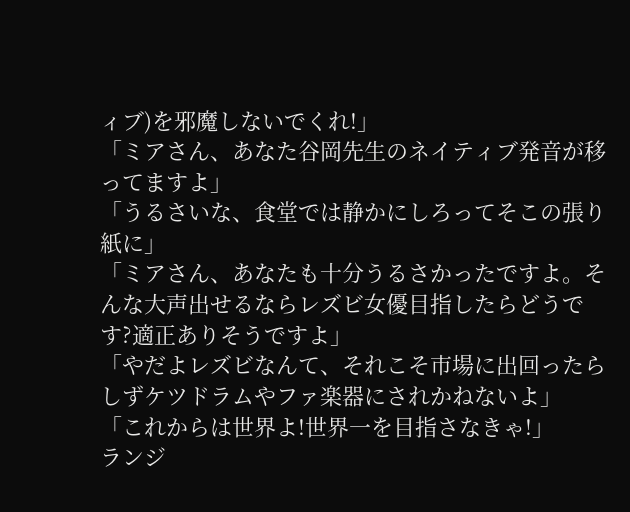ィブ)を邪魔しないでくれ!」
「ミアさん、あなた谷岡先生のネイティブ発音が移ってますよ」
「うるさいな、食堂では静かにしろってそこの張り紙に」
「ミアさん、あなたも十分うるさかったですよ。そんな大声出せるならレズビ女優目指したらどうです?適正ありそうですよ」
「やだよレズビなんて、それこそ市場に出回ったらしずケツドラムやファ楽器にされかねないよ」
「これからは世界よ!世界一を目指さなきゃ!」
ランジ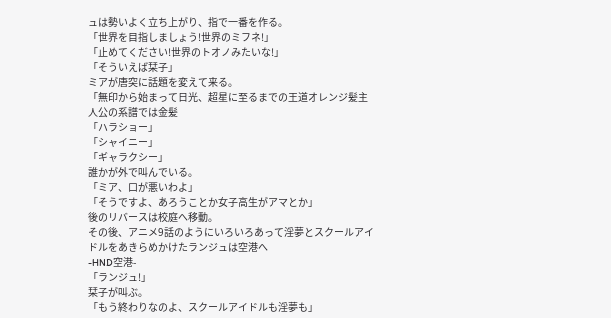ュは勢いよく立ち上がり、指で一番を作る。
「世界を目指しましょう!世界のミフネ!」
「止めてください!世界のトオノみたいな!」
「そういえば栞子」
ミアが唐突に話題を変えて来る。
「無印から始まって日光、超星に至るまでの王道オレンジ髪主人公の系譜では金髪
「ハラショー」
「シャイニー」
「ギャラクシー」
誰かが外で叫んでいる。
「ミア、口が悪いわよ」
「そうですよ、あろうことか女子高生がアマとか」
後のリバースは校庭へ移動。
その後、アニメ9話のようにいろいろあって淫夢とスクールアイドルをあきらめかけたランジュは空港へ
-HND空港-
「ランジュ!」
栞子が叫ぶ。
「もう終わりなのよ、スクールアイドルも淫夢も」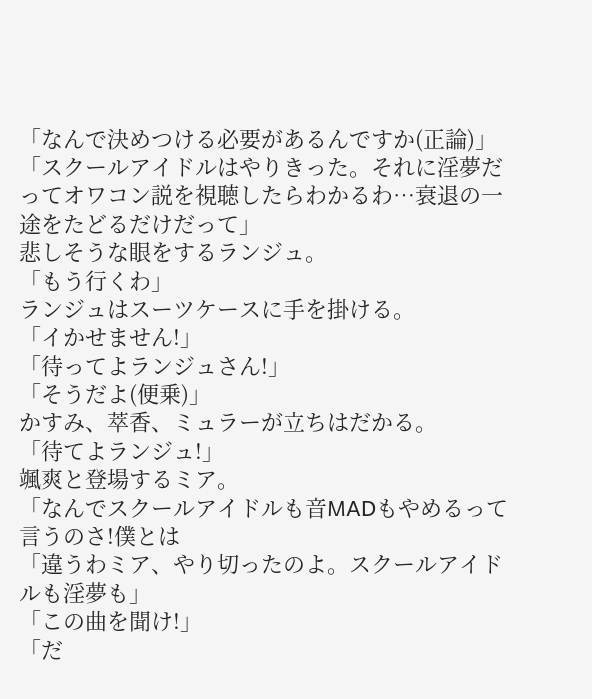「なんで決めつける必要があるんですか(正論)」
「スクールアイドルはやりきった。それに淫夢だってオワコン説を視聴したらわかるわ…衰退の一途をたどるだけだって」
悲しそうな眼をするランジュ。
「もう行くわ」
ランジュはスーツケースに手を掛ける。
「イかせません!」
「待ってよランジュさん!」
「そうだよ(便乗)」
かすみ、萃香、ミュラーが立ちはだかる。
「待てよランジュ!」
颯爽と登場するミア。
「なんでスクールアイドルも音MADもやめるって言うのさ!僕とは
「違うわミア、やり切ったのよ。スクールアイドルも淫夢も」
「この曲を聞け!」
「だ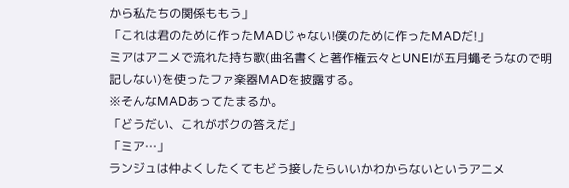から私たちの関係ももう」
「これは君のために作ったMADじゃない!僕のために作ったMADだ!」
ミアはアニメで流れた持ち歌(曲名書くと著作権云々とUNEIが五月蠅そうなので明記しない)を使ったファ楽器MADを披露する。
※そんなMADあってたまるか。
「どうだい、これがボクの答えだ」
「ミア…」
ランジュは仲よくしたくてもどう接したらいいかわからないというアニメ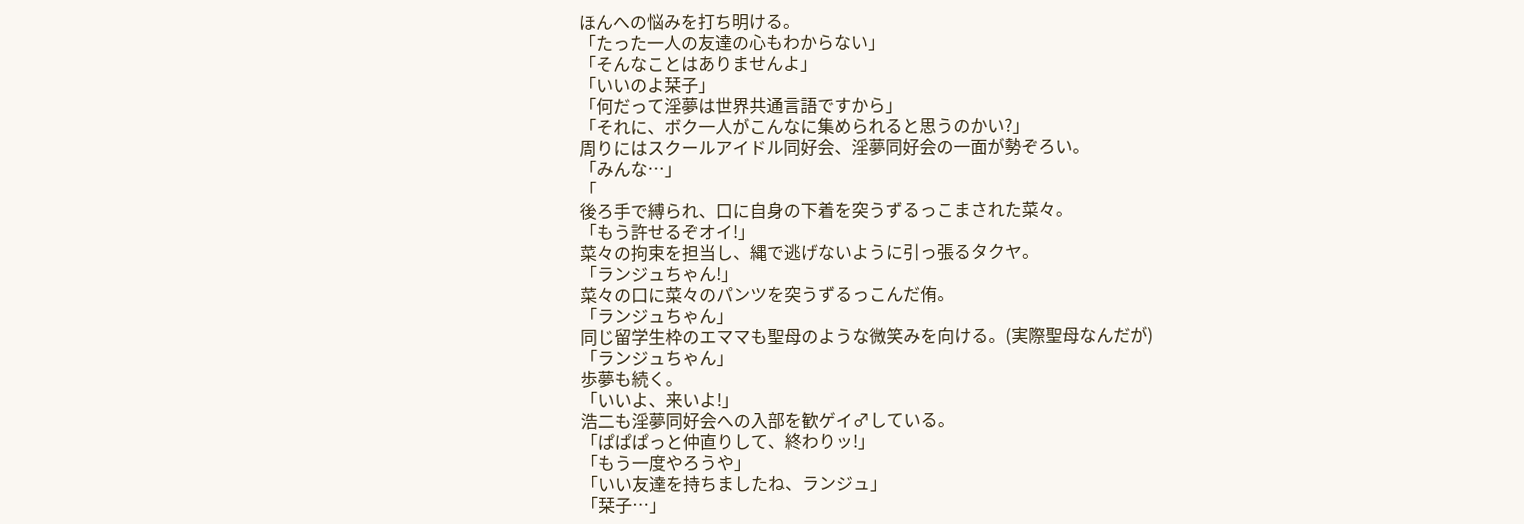ほんへの悩みを打ち明ける。
「たった一人の友達の心もわからない」
「そんなことはありませんよ」
「いいのよ栞子」
「何だって淫夢は世界共通言語ですから」
「それに、ボク一人がこんなに集められると思うのかい?」
周りにはスクールアイドル同好会、淫夢同好会の一面が勢ぞろい。
「みんな…」
「
後ろ手で縛られ、口に自身の下着を突うずるっこまされた菜々。
「もう許せるぞオイ!」
菜々の拘束を担当し、縄で逃げないように引っ張るタクヤ。
「ランジュちゃん!」
菜々の口に菜々のパンツを突うずるっこんだ侑。
「ランジュちゃん」
同じ留学生枠のエママも聖母のような微笑みを向ける。(実際聖母なんだが)
「ランジュちゃん」
歩夢も続く。
「いいよ、来いよ!」
浩二も淫夢同好会への入部を歓ゲイ♂している。
「ぱぱぱっと仲直りして、終わりッ!」
「もう一度やろうや」
「いい友達を持ちましたね、ランジュ」
「栞子…」